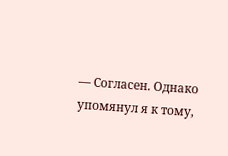— Согласен. Однако упомянул я к тому,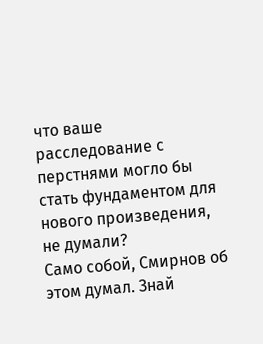что ваше расследование с перстнями могло бы стать фундаментом для нового произведения, не думали?
Само собой, Смирнов об этом думал. Знай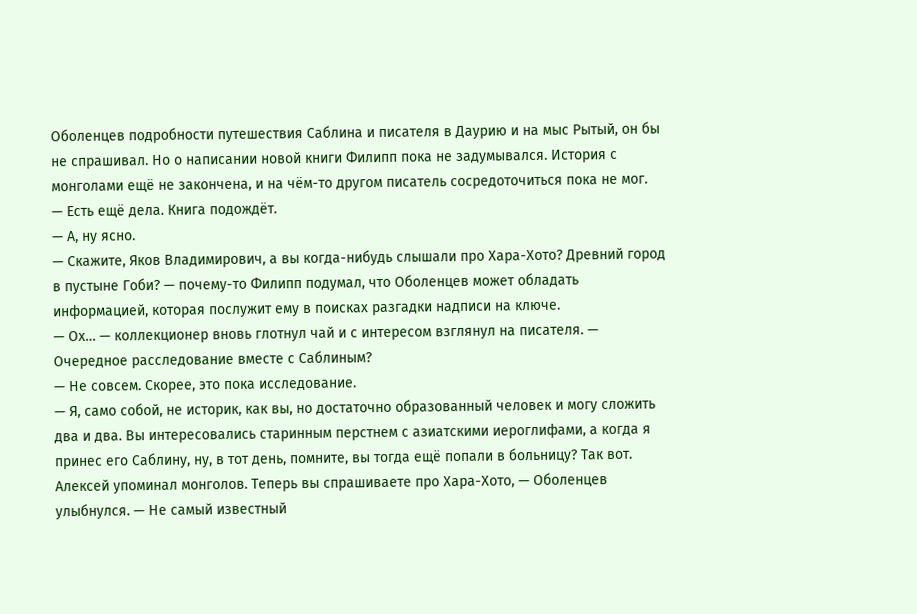Оболенцев подробности путешествия Саблина и писателя в Даурию и на мыс Рытый, он бы не спрашивал. Но о написании новой книги Филипп пока не задумывался. История с монголами ещё не закончена, и на чём-то другом писатель сосредоточиться пока не мог.
— Есть ещё дела. Книга подождёт.
— А, ну ясно.
— Скажите, Яков Владимирович, а вы когда-нибудь слышали про Хара-Хото? Древний город в пустыне Гоби? — почему-то Филипп подумал, что Оболенцев может обладать информацией, которая послужит ему в поисках разгадки надписи на ключе.
— Ох… — коллекционер вновь глотнул чай и с интересом взглянул на писателя. — Очередное расследование вместе с Саблиным?
— Не совсем. Скорее, это пока исследование.
— Я, само собой, не историк, как вы, но достаточно образованный человек и могу сложить два и два. Вы интересовались старинным перстнем с азиатскими иероглифами, а когда я принес его Саблину, ну, в тот день, помните, вы тогда ещё попали в больницу? Так вот. Алексей упоминал монголов. Теперь вы спрашиваете про Хара-Хото, — Оболенцев улыбнулся. — Не самый известный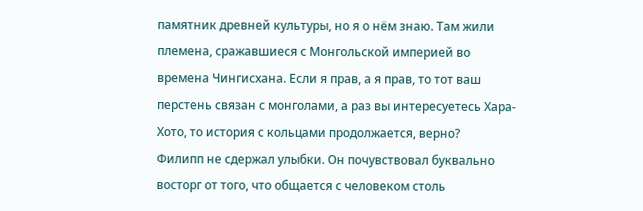памятник древней культуры, но я о нём знаю. Там жили племена, сражавшиеся с Монгольской империей во времена Чингисхана. Если я прав, а я прав, то тот ваш перстень связан с монголами, а раз вы интересуетесь Хара-Хото, то история с кольцами продолжается, верно?
Филипп не сдержал улыбки. Он почувствовал буквально восторг от того, что общается с человеком столь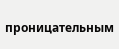проницательным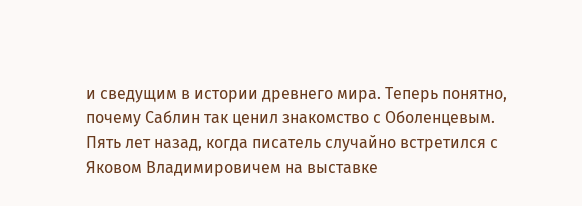и сведущим в истории древнего мира. Теперь понятно, почему Саблин так ценил знакомство с Оболенцевым. Пять лет назад, когда писатель случайно встретился с Яковом Владимировичем на выставке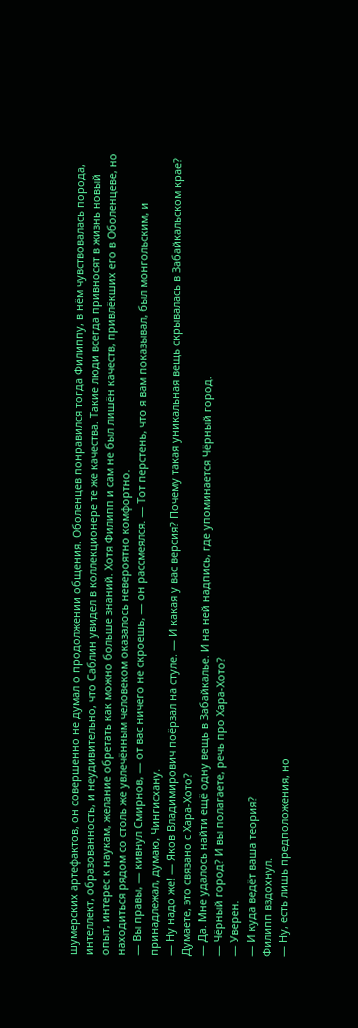шумерских артефактов, он совершенно не думал о продолжении общения. Оболенцев понравился тогда Филиппу, в нём чувствовалась порода, интеллект, образованность, и неудивительно, что Саблин увидел в коллекционере те же качества. Такие люди всегда привносят в жизнь новый опыт, интерес к наукам, желание обретать как можно больше знаний. Хотя Филипп и сам не был лишён качеств, привлёкших его в Оболенцеве, но находиться рядом со столь же увлечённым человеком оказалось невероятно комфортно.
— Вы правы, — кивнул Смирнов, — от вас ничего не скроешь, — он рассмеялся. — Тот перстень, что я вам показывал, был монгольским, и принадлежал, думаю, Чингисхану.
— Ну надо же! — Яков Владимирович поёрзал на стуле. — И какая у вас версия? Почему такая уникальная вещь скрывалась в Забайкальском крае? Думаете, это связано с Хара-Хото?
— Да. Мне удалось найти ещё одну вещь в Забайкалье. И на ней надпись, где упоминается Чёрный город.
— Чёрный город? И вы полагаете, речь про Хара-Хото?
— Уверен.
— И куда ведёт ваша теория?
Филипп вздохнул.
— Ну, есть лишь предположения, но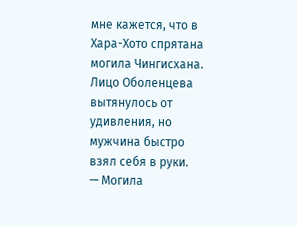мне кажется, что в Хара-Хото спрятана могила Чингисхана.
Лицо Оболенцева вытянулось от удивления, но мужчина быстро взял себя в руки.
— Могила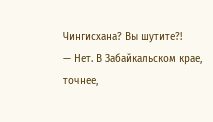Чингисхана? Вы шутите?!
— Нет. В Забайкальском крае, точнее,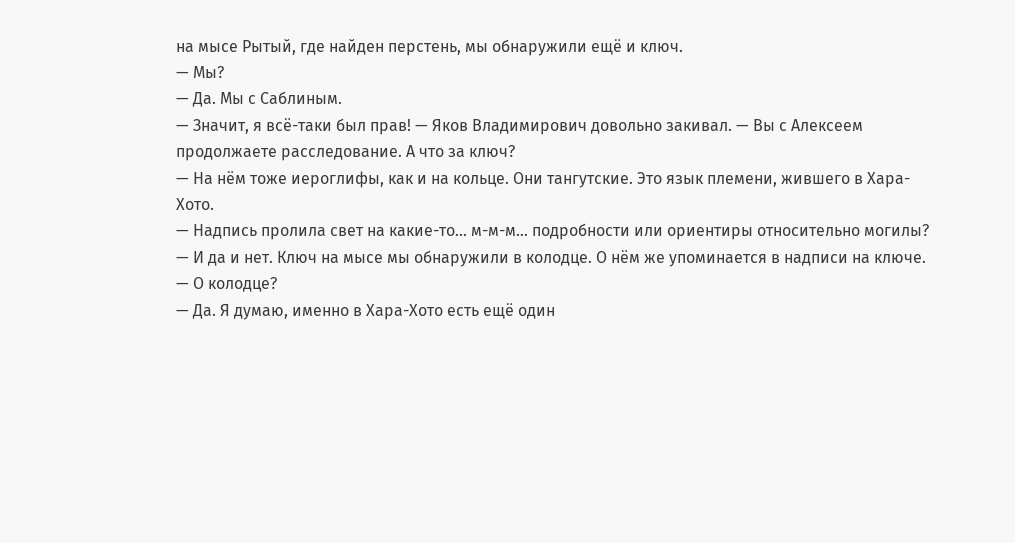на мысе Рытый, где найден перстень, мы обнаружили ещё и ключ.
— Мы?
— Да. Мы с Саблиным.
— Значит, я всё-таки был прав! — Яков Владимирович довольно закивал. — Вы с Алексеем продолжаете расследование. А что за ключ?
— На нём тоже иероглифы, как и на кольце. Они тангутские. Это язык племени, жившего в Хара-Хото.
— Надпись пролила свет на какие-то… м-м-м… подробности или ориентиры относительно могилы?
— И да и нет. Ключ на мысе мы обнаружили в колодце. О нём же упоминается в надписи на ключе.
— О колодце?
— Да. Я думаю, именно в Хара-Хото есть ещё один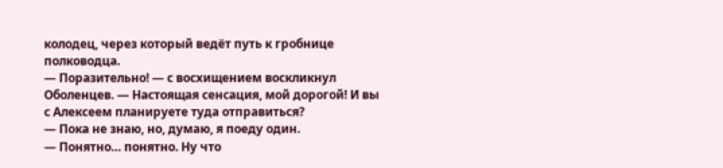колодец, через который ведёт путь к гробнице полководца.
— Поразительно! — с восхищением воскликнул Оболенцев. — Настоящая сенсация, мой дорогой! И вы с Алексеем планируете туда отправиться?
— Пока не знаю, но, думаю, я поеду один.
— Понятно… понятно. Ну что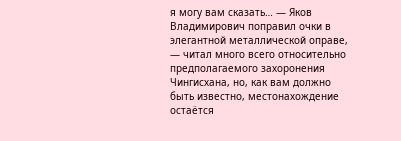я могу вам сказать… — Яков Владимирович поправил очки в элегантной металлической оправе, — читал много всего относительно предполагаемого захоронения Чингисхана, но, как вам должно быть известно, местонахождение остаётся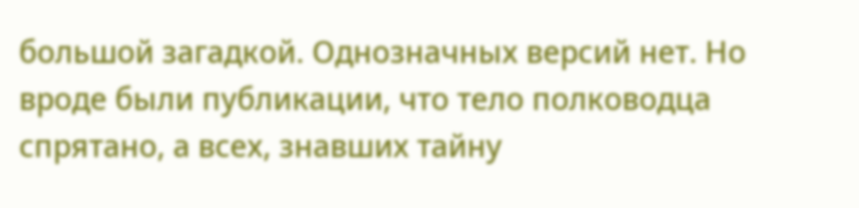большой загадкой. Однозначных версий нет. Но вроде были публикации, что тело полководца спрятано, а всех, знавших тайну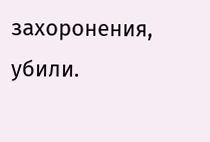захоронения, убили.